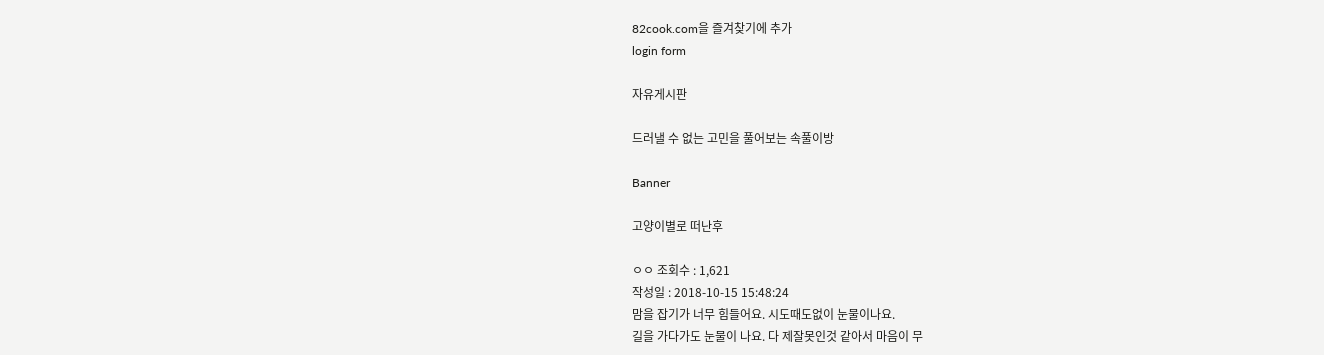82cook.com을 즐겨찾기에 추가
login form

자유게시판

드러낼 수 없는 고민을 풀어보는 속풀이방

Banner

고양이별로 떠난후

ㅇㅇ 조회수 : 1,621
작성일 : 2018-10-15 15:48:24
맘을 잡기가 너무 힘들어요. 시도때도없이 눈물이나요.
길을 가다가도 눈물이 나요. 다 제잘못인것 같아서 마음이 무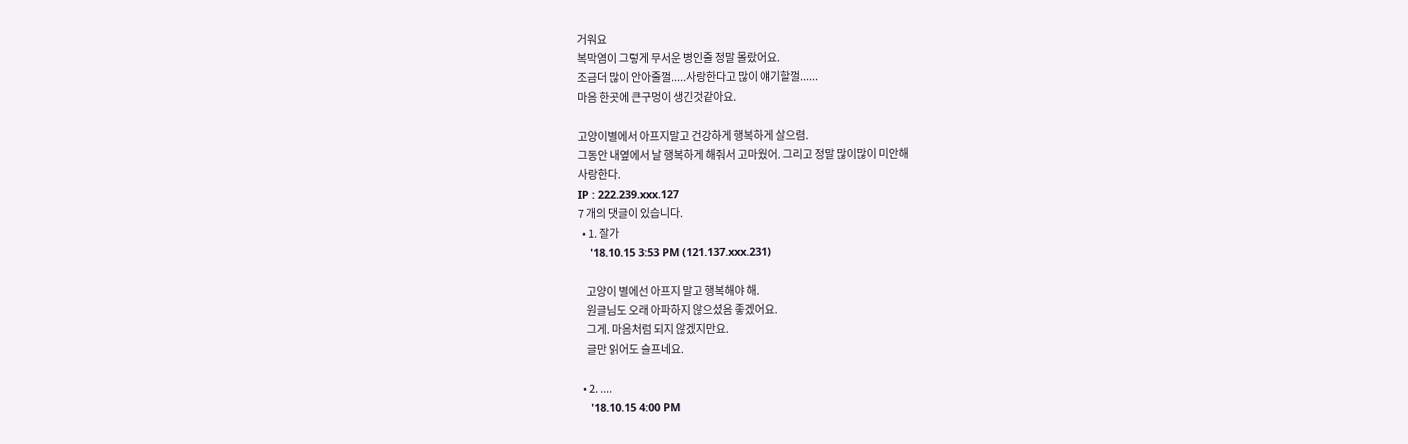거워요
복막염이 그렇게 무서운 병인줄 정말 몰랐어요.
조금더 많이 안아줄껄.....사랑한다고 많이 얘기할껄......
마음 한곳에 큰구멍이 생긴것같아요.

고양이별에서 아프지말고 건강하게 행복하게 살으렴.
그동안 내옆에서 날 행복하게 해줘서 고마웠어. 그리고 정말 많이많이 미안해
사랑한다.
IP : 222.239.xxx.127
7 개의 댓글이 있습니다.
  • 1. 잘가
    '18.10.15 3:53 PM (121.137.xxx.231)

    고양이 별에선 아프지 말고 행복해야 해.
    원글님도 오래 아파하지 않으셨음 좋겠어요.
    그게. 마음처럼 되지 않겠지만요.
    글만 읽어도 슬프네요.

  • 2. ....
    '18.10.15 4:00 PM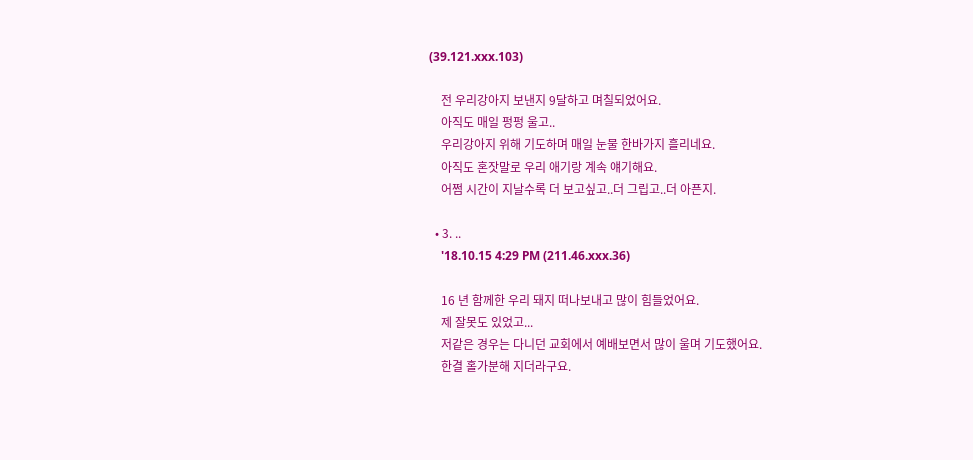(39.121.xxx.103)

    전 우리강아지 보낸지 9달하고 며칠되었어요.
    아직도 매일 펑펑 울고..
    우리강아지 위해 기도하며 매일 눈물 한바가지 흘리네요.
    아직도 혼잣말로 우리 애기랑 계속 얘기해요.
    어쩜 시간이 지날수록 더 보고싶고..더 그립고..더 아픈지.

  • 3. ..
    '18.10.15 4:29 PM (211.46.xxx.36)

    16 년 함께한 우리 돼지 떠나보내고 많이 힘들었어요.
    제 잘못도 있었고...
    저같은 경우는 다니던 교회에서 예배보면서 많이 울며 기도했어요.
    한결 홀가분해 지더라구요.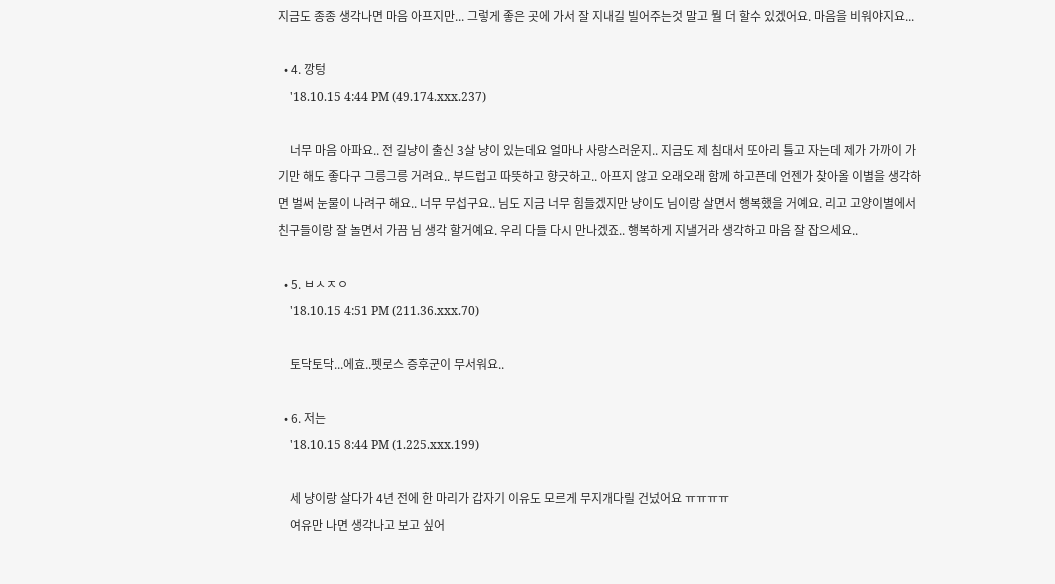지금도 종종 생각나면 마음 아프지만... 그렇게 좋은 곳에 가서 잘 지내길 빌어주는것 말고 뭘 더 할수 있겠어요. 마음을 비워야지요...

  • 4. 깡텅
    '18.10.15 4:44 PM (49.174.xxx.237)

    너무 마음 아파요.. 전 길냥이 출신 3살 냥이 있는데요 얼마나 사랑스러운지.. 지금도 제 침대서 또아리 틀고 자는데 제가 가까이 가기만 해도 좋다구 그릉그릉 거려요.. 부드럽고 따뜻하고 향긋하고.. 아프지 않고 오래오래 함께 하고픈데 언젠가 찾아올 이별을 생각하면 벌써 눈물이 나려구 해요.. 너무 무섭구요.. 님도 지금 너무 힘들겠지만 냥이도 님이랑 살면서 행복했을 거예요. 리고 고양이별에서 친구들이랑 잘 놀면서 가끔 님 생각 할거예요. 우리 다들 다시 만나겠죠.. 행복하게 지낼거라 생각하고 마음 잘 잡으세요..

  • 5. ㅂㅅㅈㅇ
    '18.10.15 4:51 PM (211.36.xxx.70)

    토닥토닥...에효..펫로스 증후군이 무서워요..

  • 6. 저는
    '18.10.15 8:44 PM (1.225.xxx.199)

    세 냥이랑 살다가 4년 전에 한 마리가 갑자기 이유도 모르게 무지개다릴 건넜어요 ㅠㅠㅠㅠ
    여유만 나면 생각나고 보고 싶어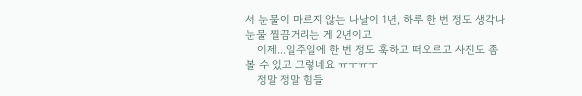서 눈물이 마르지 않는 나날이 1년, 하루 한 번 정도 생각나 눈물 찔끔거리는 게 2년이고
    이제...일주일에 한 번 정도 훅하고 떠오르고 사진도 좀 볼 수 있고 그렇네요 ㅠㅜㅠㅜ
    정말 정말 힘들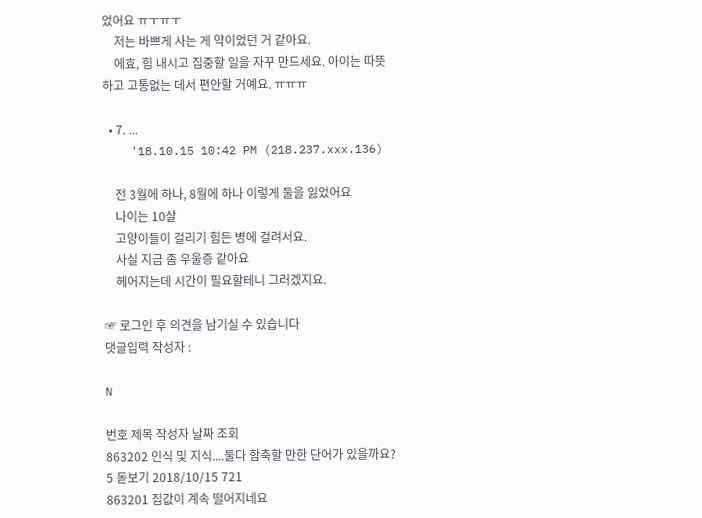었어요 ㅠㅜㅠㅜ
    저는 바쁘게 사는 게 약이었던 거 같아요.
    에효, 힘 내시고 집중할 일을 자꾸 만드세요. 아이는 따뜻하고 고통없는 데서 편안할 거예요. ㅠㅠㅠ

  • 7. ...
    '18.10.15 10:42 PM (218.237.xxx.136)

    전 3월에 하나, 8월에 하나 이렇게 둘을 잃었어요
    나이는 10살
    고양이들이 걸리기 힘든 병에 걸려서요.
    사실 지금 좀 우울증 같아요
    헤어지는데 시간이 필요할테니 그러겠지요.

☞ 로그인 후 의견을 남기실 수 있습니다
댓글입력 작성자 :

N

번호 제목 작성자 날짜 조회
863202 인식 및 지식....둘다 함축할 만한 단어가 있을까요? 5 돋보기 2018/10/15 721
863201 집값이 계속 떨어지네요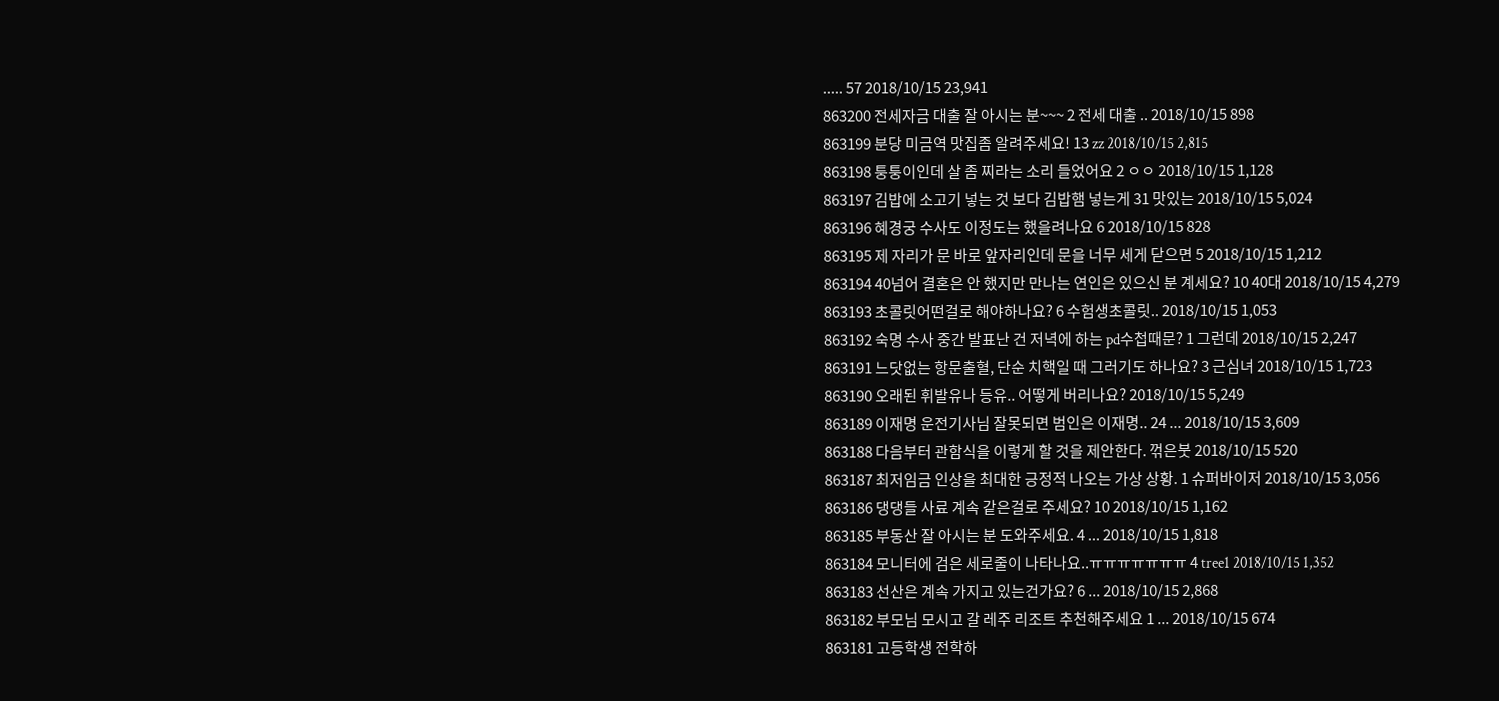..... 57 2018/10/15 23,941
863200 전세자금 대출 잘 아시는 분~~~ 2 전세 대출 .. 2018/10/15 898
863199 분당 미금역 맛집좀 알려주세요! 13 zz 2018/10/15 2,815
863198 퉁퉁이인데 살 좀 찌라는 소리 들었어요 2 ㅇㅇ 2018/10/15 1,128
863197 김밥에 소고기 넣는 것 보다 김밥햄 넣는게 31 맛있는 2018/10/15 5,024
863196 혜경궁 수사도 이정도는 했을려나요 6 2018/10/15 828
863195 제 자리가 문 바로 앞자리인데 문을 너무 세게 닫으면 5 2018/10/15 1,212
863194 40넘어 결혼은 안 했지만 만나는 연인은 있으신 분 계세요? 10 40대 2018/10/15 4,279
863193 초콜릿어떤걸로 해야하나요? 6 수험생초콜릿.. 2018/10/15 1,053
863192 숙명 수사 중간 발표난 건 저녁에 하는 pd수첩때문? 1 그런데 2018/10/15 2,247
863191 느닷없는 항문출혈, 단순 치핵일 때 그러기도 하나요? 3 근심녀 2018/10/15 1,723
863190 오래된 휘발유나 등유.. 어떻게 버리나요? 2018/10/15 5,249
863189 이재명 운전기사님 잘못되면 범인은 이재명.. 24 ... 2018/10/15 3,609
863188 다음부터 관함식을 이렇게 할 것을 제안한다. 꺾은붓 2018/10/15 520
863187 최저임금 인상을 최대한 긍정적 나오는 가상 상황. 1 슈퍼바이저 2018/10/15 3,056
863186 댕댕들 사료 계속 같은걸로 주세요? 10 2018/10/15 1,162
863185 부동산 잘 아시는 분 도와주세요. 4 ... 2018/10/15 1,818
863184 모니터에 검은 세로줄이 나타나요..ㅠㅠㅠㅠㅠㅠㅠ 4 tree1 2018/10/15 1,352
863183 선산은 계속 가지고 있는건가요? 6 ... 2018/10/15 2,868
863182 부모님 모시고 갈 레주 리조트 추천해주세요 1 ... 2018/10/15 674
863181 고등학생 전학하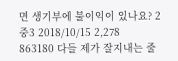면 생기부에 불이익이 있나요? 2 중3 2018/10/15 2,278
863180 다들 제가 잘지내는 줄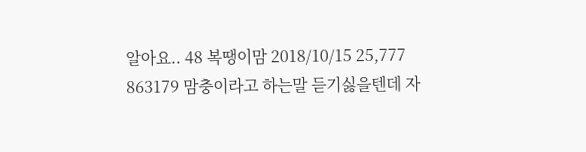알아요.. 48 복땡이맘 2018/10/15 25,777
863179 맘충이라고 하는말 듣기싫을텐데 자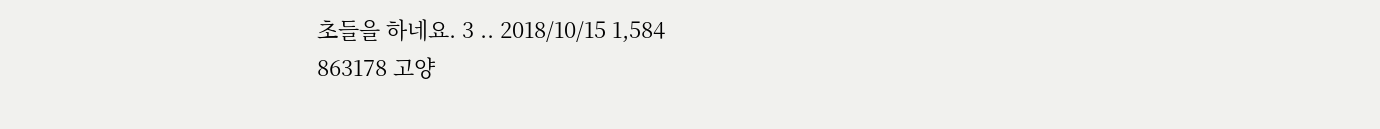초들을 하네요. 3 .. 2018/10/15 1,584
863178 고양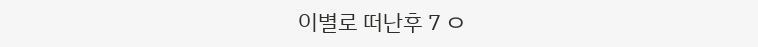이별로 떠난후 7 ㅇ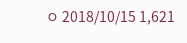ㅇ 2018/10/15 1,621